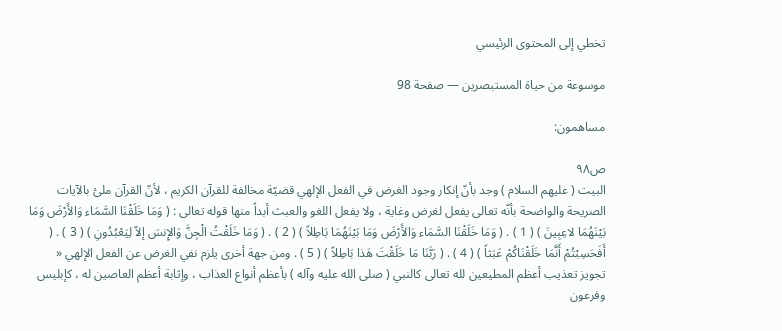تخطي إلى المحتوى الرئيسي

موسوعة من حياة المستبصرين — صفحة 98

مساهمون:

ص٩٨
البيت ( عليهم السلام ) وجد بأنّ إنكار وجود الغرض في الفعل الإلهي قضيّة مخالفة للقرآن الكريم ، لأنّ القرآن ملئ بالآيات الصريحة والواضحة بأنّه تعالى يفعل لغرض وغاية ، ولا يفعل اللغو والعبث أبداً منها قوله تعالى : ( وَمَا خَلَقْنَا السَّمَاء وَالأَرْضَ وَمَا بَيْنَهُمَا لاعِبِينَ ) ( 1 ) . ( وَمَا خَلَقْنَا السَّمَاء وَالأَرْضَ وَمَا بَيْنَهُمَا بَاطِلاً ) ( 2 ) . ( وَمَا خَلَقْتُ الْجِنَّ وَالإِنسَ إلاّ لِيَعْبُدُونِ ) ( 3 ) . ( أَفَحَسِبْتُمْ أَنَّمَا خَلَقْنَاكُمْ عَبَثاً ) ( 4 ) . ( رَبَّنَا مَا خَلَقْتَ هَذا بَاطِلاً ) ( 5 ) . ومن جهة أخرى يلزم نفي الغرض عن الفعل الإلهي « تجويز تعذيب أعظم المطيعين لله تعالى كالنبي ( صلى الله عليه وآله ) بأعظم أنواع العذاب ، وإثابة أعظم العاصين له ، كإبليس وفرعون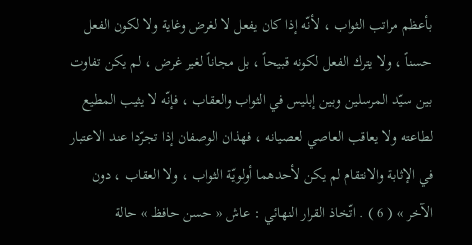بأعظم مراتب الثواب ، لأنّه إذا كان يفعل لا لغرض وغاية ولا لكون الفعل حسناً ، ولا يترك الفعل لكونه قبيحاً ، بل مجاناً لغير غرض ، لم يكن تفاوت بين سيّد المرسلين وبين إبليس في الثواب والعقاب ، فإنّه لا يثيب المطيع لطاعته ولا يعاقب العاصي لعصيانه ، فهذان الوصفان إذا تجرّدا عند الاعتبار في الإثابة والانتقام لم يكن لأحدهما أولويّة الثواب ، ولا العقاب ، دون الآخر » ( 6 ) . اتّخاذ القرار النهائي : عاش « حسن حافظ » حالة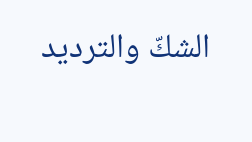الشكّ والترديد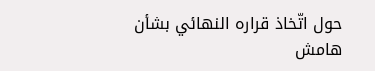حول اتّخاذ قراره النهائي بشأن
هامش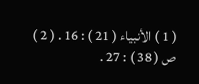( 1 ) الأنبياء ( 21 ) : 16 . ( 2 ) ص ( 38 ) : 27 .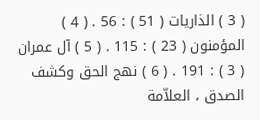( 3 ) الذاريات ( 51 ) : 56 . ( 4 ) المؤمنون ( 23 ) : 115 . ( 5 ) آل عمران ( 3 ) : 191 . ( 6 ) نهج الحق وكشف الصدق ، العلاّمة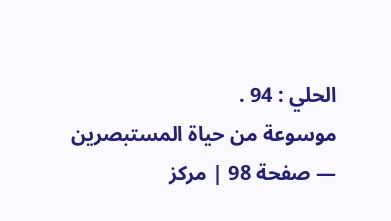الحلي : 94 .
موسوعة من حياة المستبصرين — صفحة 98 | مركز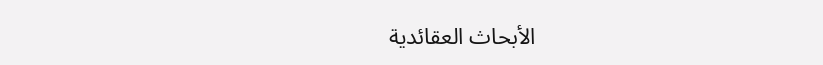الأبحاث العقائدية